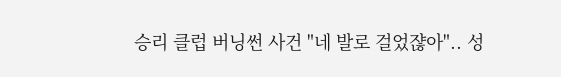승리 클럽 버닝썬 사건 "네 발로 걸었쟎아".. 성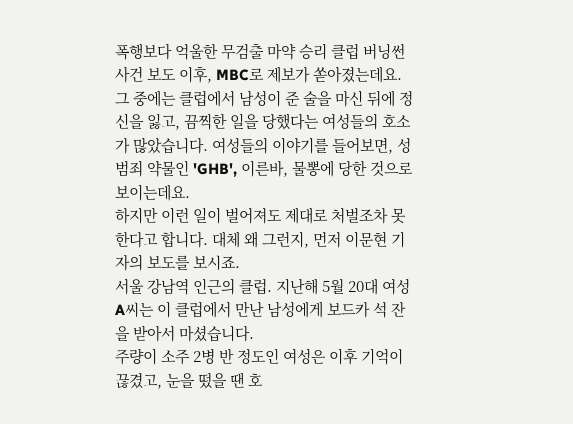폭행보다 억울한 무검출 마약 승리 클럽 버닝썬 사건 보도 이후, MBC로 제보가 쏟아졌는데요.
그 중에는 클럽에서 남성이 준 술을 마신 뒤에 정신을 잃고, 끔찍한 일을 당했다는 여성들의 호소가 많았습니다. 여성들의 이야기를 들어보면, 성범죄 약물인 'GHB', 이른바, 물뽕에 당한 것으로 보이는데요.
하지만 이런 일이 벌어져도 제대로 처벌조차 못한다고 합니다. 대체 왜 그런지, 먼저 이문현 기자의 보도를 보시죠.
서울 강남역 인근의 클럽. 지난해 5월 20대 여성 A씨는 이 클럽에서 만난 남성에게 보드카 석 잔을 받아서 마셨습니다.
주량이 소주 2병 반 정도인 여성은 이후 기억이 끊겼고, 눈을 떴을 땐 호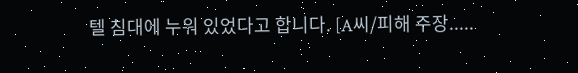텔 침대에 누워 있었다고 합니다. [A씨/피해 주장.....